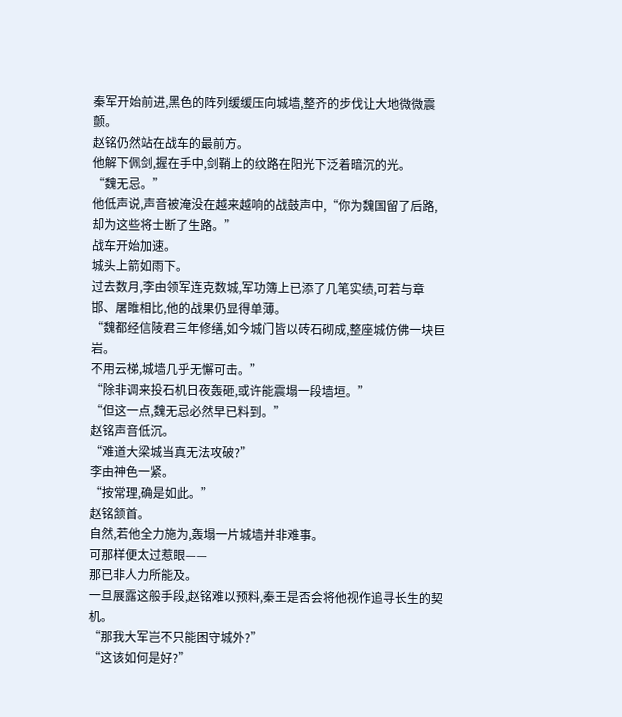秦军开始前进,黑色的阵列缓缓压向城墙,整齐的步伐让大地微微震颤。
赵铭仍然站在战车的最前方。
他解下佩剑,握在手中,剑鞘上的纹路在阳光下泛着暗沉的光。
“魏无忌。”
他低声说,声音被淹没在越来越响的战鼓声中,“你为魏国留了后路,却为这些将士断了生路。”
战车开始加速。
城头上箭如雨下。
过去数月,李由领军连克数城,军功簿上已添了几笔实绩,可若与章邯、屠睢相比,他的战果仍显得单薄。
“魏都经信陵君三年修缮,如今城门皆以砖石砌成,整座城仿佛一块巨岩。
不用云梯,城墙几乎无懈可击。”
“除非调来投石机日夜轰砸,或许能震塌一段墙垣。”
“但这一点,魏无忌必然早已料到。”
赵铭声音低沉。
“难道大梁城当真无法攻破?”
李由神色一紧。
“按常理,确是如此。”
赵铭颔首。
自然,若他全力施为,轰塌一片城墙并非难事。
可那样便太过惹眼——
那已非人力所能及。
一旦展露这般手段,赵铭难以预料,秦王是否会将他视作追寻长生的契机。
“那我大军岂不只能困守城外?”
“这该如何是好?”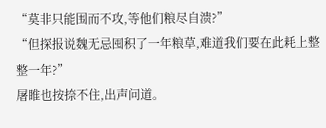“莫非只能围而不攻,等他们粮尽自溃?”
“但探报说魏无忌囤积了一年粮草,难道我们要在此耗上整整一年?”
屠睢也按捺不住,出声问道。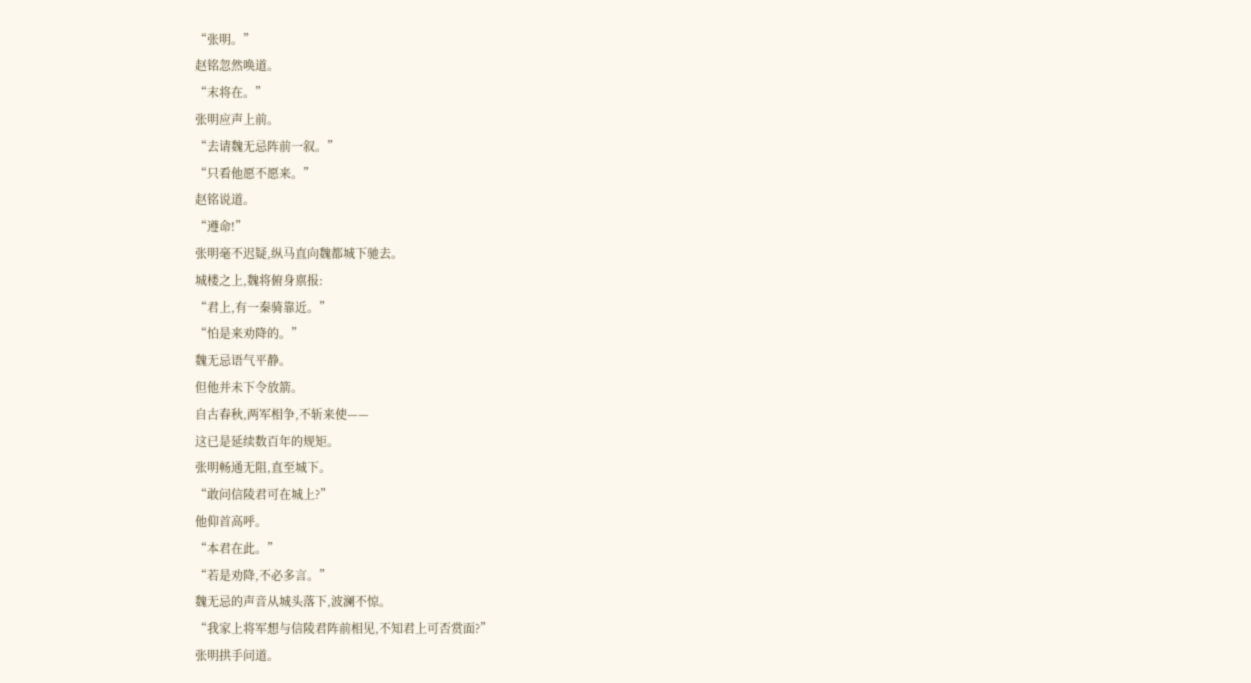“张明。”
赵铭忽然唤道。
“末将在。”
张明应声上前。
“去请魏无忌阵前一叙。”
“只看他愿不愿来。”
赵铭说道。
“遵命!”
张明毫不迟疑,纵马直向魏都城下驰去。
城楼之上,魏将俯身禀报:
“君上,有一秦骑靠近。”
“怕是来劝降的。”
魏无忌语气平静。
但他并未下令放箭。
自古春秋,两军相争,不斩来使——
这已是延续数百年的规矩。
张明畅通无阻,直至城下。
“敢问信陵君可在城上?”
他仰首高呼。
“本君在此。”
“若是劝降,不必多言。”
魏无忌的声音从城头落下,波澜不惊。
“我家上将军想与信陵君阵前相见,不知君上可否赏面?”
张明拱手问道。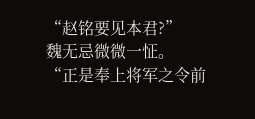“赵铭要见本君?”
魏无忌微微一怔。
“正是奉上将军之令前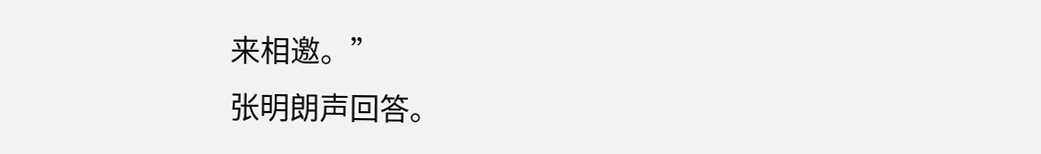来相邀。”
张明朗声回答。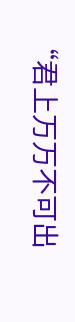“君上万万不可出